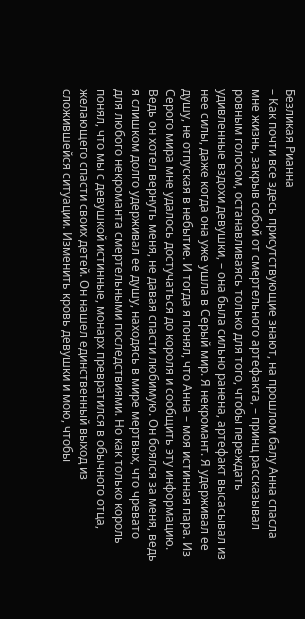Безликая Рианна
– Как почти все здесь присутствующие знают, на прошлом балу Анна спасла мне жизнь, закрыв собой от смертельного артефакта, – принц рассказывал ровным голосом, останавливаясь только для того, чтобы переждать удивленные вздохи девушки, – она была сильно ранена, артефакт высасывал из нее силы, даже когда она уже ушла в Серый мир. Я некромант. Я удерживал ее душу, не отпуская в небытие. И тогда я понял, что Анна – моя истинная пара. Из Серого мира мне удалось достучаться до короля и сообщить эту информацию. Ведь он хотел вернуть меня, не давая спасти любимую. Он боялся за меня, ведь я слишком долго удерживал ее душу, находясь в мире мертвых, что чревато для любого некроманта смертельными последствиями. Но как только король понял, что мы с девушкой истинные, монарх превратился в обычного отца, желающего спасти своих детей. Он нашел единственный выход из сложившейся ситуации. Изменить кровь девушки и мою, чтобы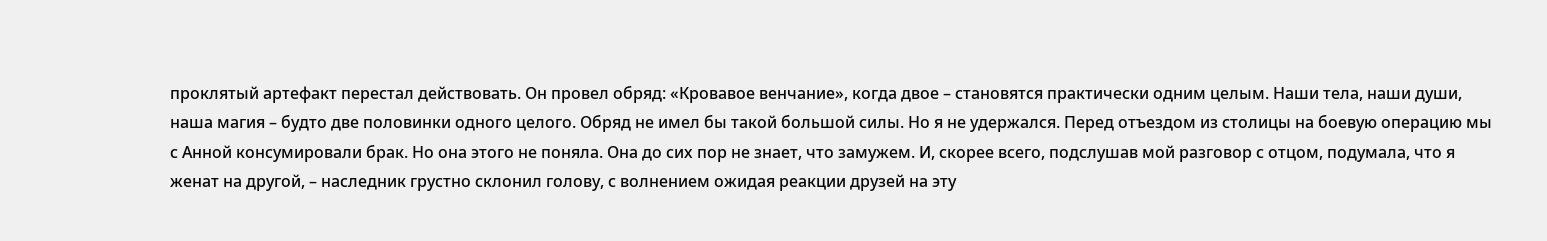проклятый артефакт перестал действовать. Он провел обряд: «Кровавое венчание», когда двое – становятся практически одним целым. Наши тела, наши души, наша магия – будто две половинки одного целого. Обряд не имел бы такой большой силы. Но я не удержался. Перед отъездом из столицы на боевую операцию мы с Анной консумировали брак. Но она этого не поняла. Она до сих пор не знает, что замужем. И, скорее всего, подслушав мой разговор с отцом, подумала, что я женат на другой, – наследник грустно склонил голову, с волнением ожидая реакции друзей на эту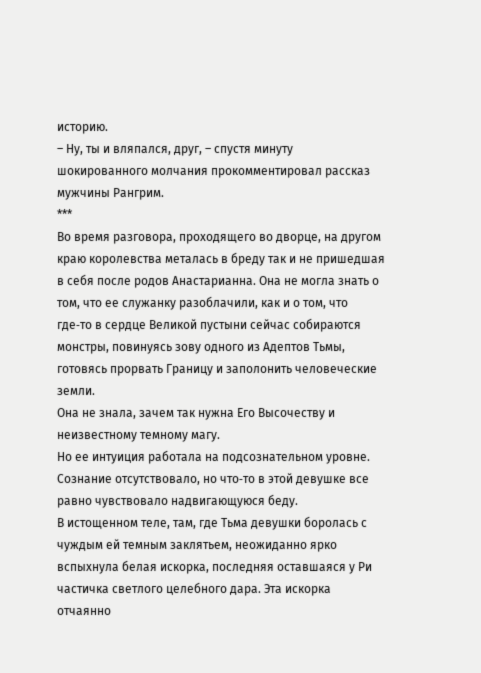историю.
– Ну, ты и вляпался, друг, – спустя минуту шокированного молчания прокомментировал рассказ мужчины Рангрим.
***
Во время разговора, проходящего во дворце, на другом краю королевства металась в бреду так и не пришедшая в себя после родов Анастарианна. Она не могла знать о том, что ее служанку разоблачили, как и о том, что где‑то в сердце Великой пустыни сейчас собираются монстры, повинуясь зову одного из Адептов Тьмы, готовясь прорвать Границу и заполонить человеческие земли.
Она не знала, зачем так нужна Его Высочеству и неизвестному темному магу.
Но ее интуиция работала на подсознательном уровне. Сознание отсутствовало, но что‑то в этой девушке все равно чувствовало надвигающуюся беду.
В истощенном теле, там, где Тьма девушки боролась с чуждым ей темным заклятьем, неожиданно ярко вспыхнула белая искорка, последняя оставшаяся у Ри частичка светлого целебного дара. Эта искорка отчаянно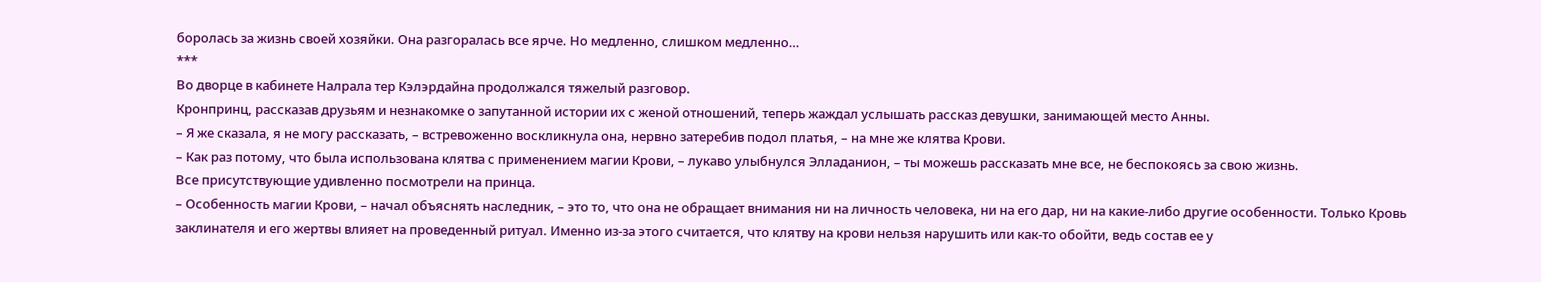боролась за жизнь своей хозяйки. Она разгоралась все ярче. Но медленно, слишком медленно…
***
Во дворце в кабинете Налрала тер Кэлэрдайна продолжался тяжелый разговор.
Кронпринц, рассказав друзьям и незнакомке о запутанной истории их с женой отношений, теперь жаждал услышать рассказ девушки, занимающей место Анны.
– Я же сказала, я не могу рассказать, – встревоженно воскликнула она, нервно затеребив подол платья, – на мне же клятва Крови.
– Как раз потому, что была использована клятва с применением магии Крови, – лукаво улыбнулся Элладанион, – ты можешь рассказать мне все, не беспокоясь за свою жизнь.
Все присутствующие удивленно посмотрели на принца.
– Особенность магии Крови, – начал объяснять наследник, – это то, что она не обращает внимания ни на личность человека, ни на его дар, ни на какие‑либо другие особенности. Только Кровь заклинателя и его жертвы влияет на проведенный ритуал. Именно из‑за этого считается, что клятву на крови нельзя нарушить или как‑то обойти, ведь состав ее у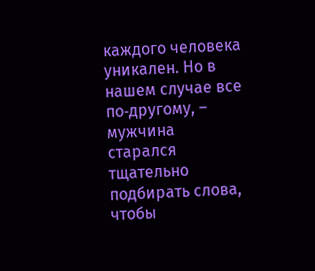каждого человека уникален. Но в нашем случае все по‑другому, – мужчина старался тщательно подбирать слова, чтобы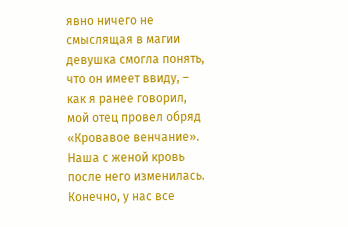явно ничего не смыслящая в магии девушка смогла понять, что он имеет ввиду, – как я ранее говорил, мой отец провел обряд «Кровавое венчание». Наша с женой кровь после него изменилась. Конечно, у нас все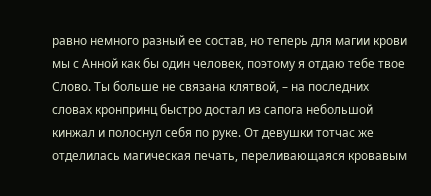равно немного разный ее состав, но теперь для магии крови мы с Анной как бы один человек, поэтому я отдаю тебе твое Слово. Ты больше не связана клятвой, – на последних словах кронпринц быстро достал из сапога небольшой кинжал и полоснул себя по руке. От девушки тотчас же отделилась магическая печать, переливающаяся кровавым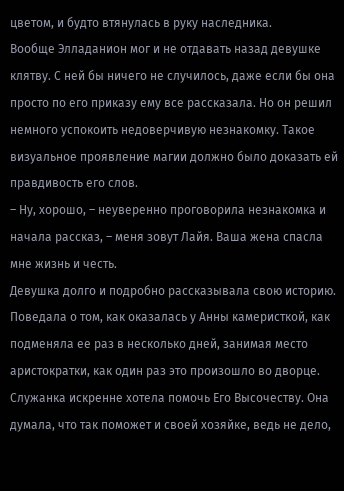цветом, и будто втянулась в руку наследника.
Вообще Элладанион мог и не отдавать назад девушке клятву. С ней бы ничего не случилось, даже если бы она просто по его приказу ему все рассказала. Но он решил немного успокоить недоверчивую незнакомку. Такое визуальное проявление магии должно было доказать ей правдивость его слов.
– Ну, хорошо, – неуверенно проговорила незнакомка и начала рассказ, – меня зовут Лайя. Ваша жена спасла мне жизнь и честь.
Девушка долго и подробно рассказывала свою историю. Поведала о том, как оказалась у Анны камеристкой, как подменяла ее раз в несколько дней, занимая место аристократки, как один раз это произошло во дворце.
Служанка искренне хотела помочь Его Высочеству. Она думала, что так поможет и своей хозяйке, ведь не дело,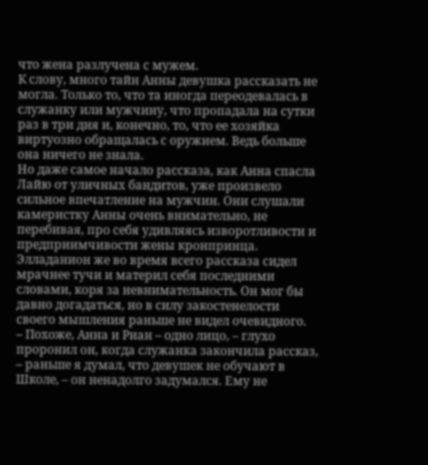что жена разлучена с мужем.
К слову, много тайн Анны девушка рассказать не могла. Только то, что та иногда переодевалась в служанку или мужчину, что пропадала на сутки раз в три дня и, конечно, то, что ее хозяйка виртуозно обращалась с оружием. Ведь больше она ничего не знала.
Но даже самое начало рассказа, как Анна спасла Лайю от уличных бандитов, уже произвело сильное впечатление на мужчин. Они слушали камеристку Анны очень внимательно, не перебивая, про себя удивляясь изворотливости и предприимчивости жены кронпринца.
Элладанион же во время всего рассказа сидел мрачнее тучи и материл себя последними словами, коря за невнимательность. Он мог бы давно догадаться, но в силу закостенелости своего мышления раньше не видел очевидного.
– Похоже, Анна и Риан – одно лицо, – глухо проронил он, когда служанка закончила рассказ, – раньше я думал, что девушек не обучают в Школе, – он ненадолго задумался. Ему не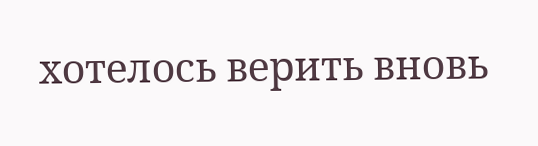хотелось верить вновь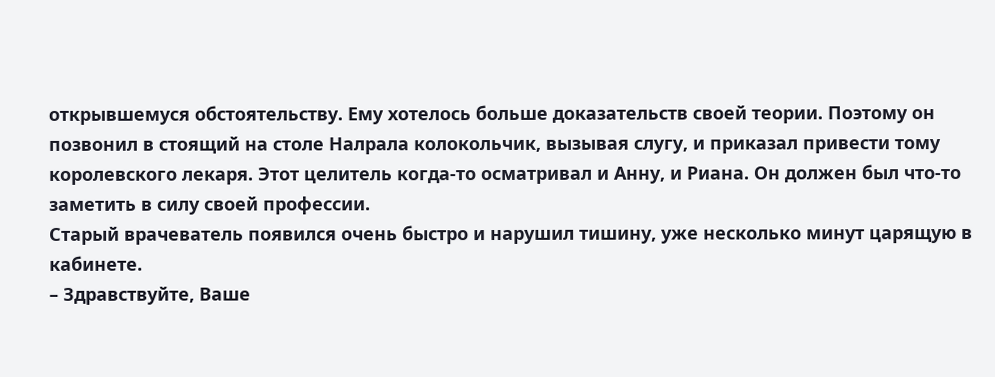открывшемуся обстоятельству. Ему хотелось больше доказательств своей теории. Поэтому он позвонил в стоящий на столе Налрала колокольчик, вызывая слугу, и приказал привести тому королевского лекаря. Этот целитель когда‑то осматривал и Анну, и Риана. Он должен был что‑то заметить в силу своей профессии.
Старый врачеватель появился очень быстро и нарушил тишину, уже несколько минут царящую в кабинете.
– Здравствуйте, Ваше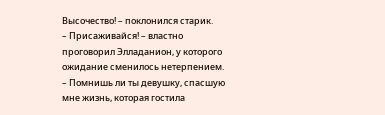Высочество! – поклонился старик.
– Присаживайся! – властно проговорил Элладанион, у которого ожидание сменилось нетерпением. – Помнишь ли ты девушку, спасшую мне жизнь, которая гостила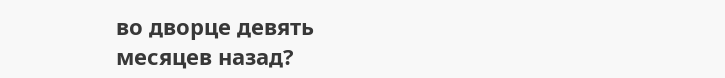во дворце девять месяцев назад?